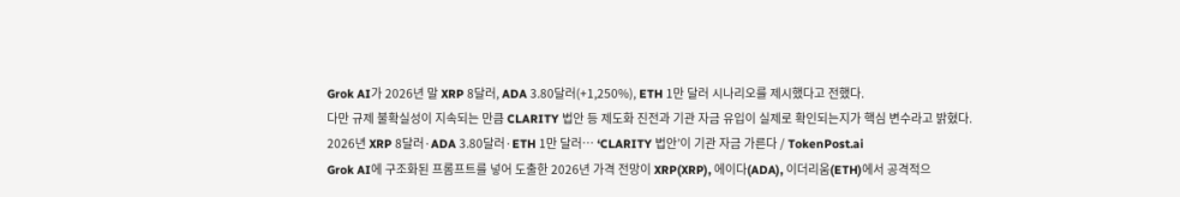Grok AI가 2026년 말 XRP 8달러, ADA 3.80달러(+1,250%), ETH 1만 달러 시나리오를 제시했다고 전했다.
다만 규제 불확실성이 지속되는 만큼 CLARITY 법안 등 제도화 진전과 기관 자금 유입이 실제로 확인되는지가 핵심 변수라고 밝혔다.
2026년 XRP 8달러·ADA 3.80달러·ETH 1만 달러… ‘CLARITY 법안’이 기관 자금 가른다 / TokenPost.ai
Grok AI에 구조화된 프롬프트를 넣어 도출한 2026년 가격 전망이 XRP(XRP), 에이다(ADA), 이더리움(ETH)에서 공격적으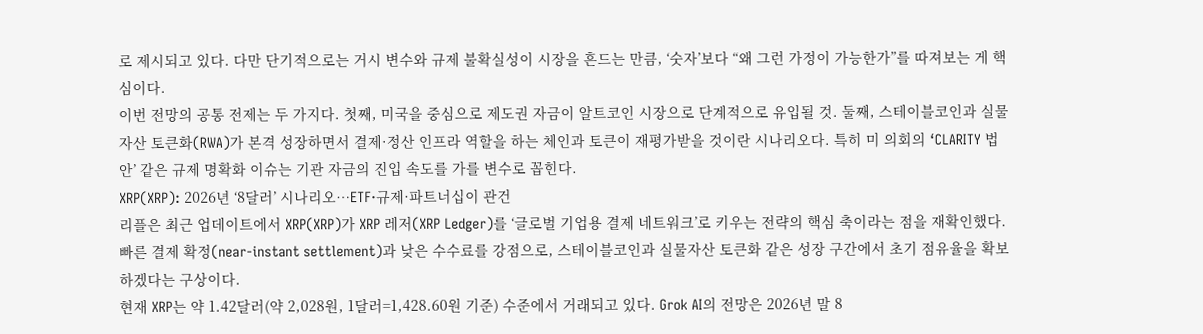로 제시되고 있다. 다만 단기적으로는 거시 변수와 규제 불확실성이 시장을 흔드는 만큼, ‘숫자’보다 “왜 그런 가정이 가능한가”를 따져보는 게 핵심이다.
이번 전망의 공통 전제는 두 가지다. 첫째, 미국을 중심으로 제도권 자금이 알트코인 시장으로 단계적으로 유입될 것. 둘째, 스테이블코인과 실물자산 토큰화(RWA)가 본격 성장하면서 결제·정산 인프라 역할을 하는 체인과 토큰이 재평가받을 것이란 시나리오다. 특히 미 의회의 ‘CLARITY 법안’ 같은 규제 명확화 이슈는 기관 자금의 진입 속도를 가를 변수로 꼽힌다.
XRP(XRP): 2026년 ‘8달러’ 시나리오…ETF·규제·파트너십이 관건
리플은 최근 업데이트에서 XRP(XRP)가 XRP 레저(XRP Ledger)를 ‘글로벌 기업용 결제 네트워크’로 키우는 전략의 핵심 축이라는 점을 재확인했다. 빠른 결제 확정(near-instant settlement)과 낮은 수수료를 강점으로, 스테이블코인과 실물자산 토큰화 같은 성장 구간에서 초기 점유율을 확보하겠다는 구상이다.
현재 XRP는 약 1.42달러(약 2,028원, 1달러=1,428.60원 기준) 수준에서 거래되고 있다. Grok AI의 전망은 2026년 말 8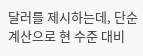달러를 제시하는데, 단순 계산으로 현 수준 대비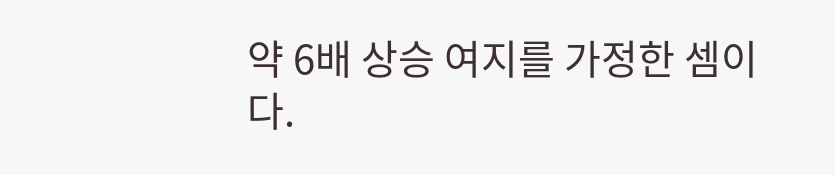약 6배 상승 여지를 가정한 셈이다.